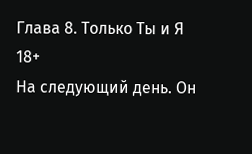Глава 8. Только Ты и Я 18+
На следующий день. Он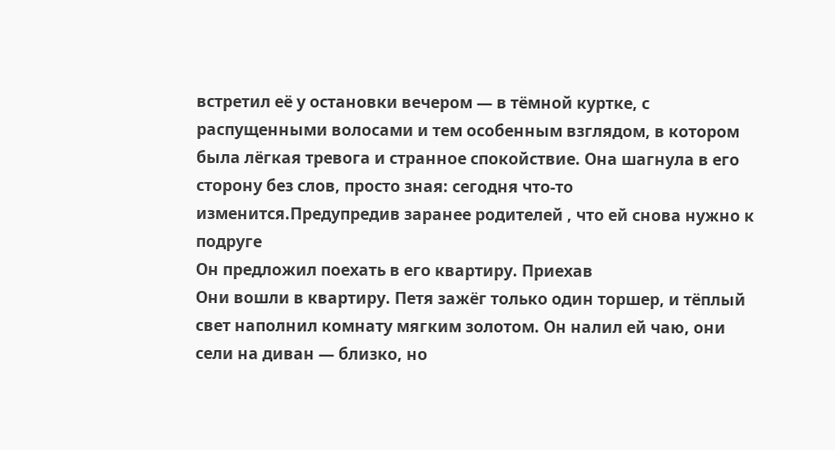встретил её у остановки вечером — в тёмной куртке, с распущенными волосами и тем особенным взглядом, в котором была лёгкая тревога и странное спокойствие. Она шагнула в его сторону без слов, просто зная: сегодня что-то изменится.Предупредив заранее родителей , что ей снова нужно к подруге
Он предложил поехать в его квартиру. Приехав
Они вошли в квартиру. Петя зажёг только один торшер, и тёплый свет наполнил комнату мягким золотом. Он налил ей чаю, они сели на диван — близко, но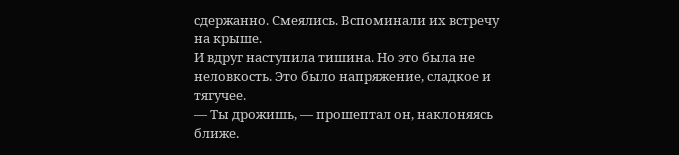сдержанно. Смеялись. Вспоминали их встречу на крыше.
И вдруг наступила тишина. Но это была не неловкость. Это было напряжение, сладкое и тягучее.
— Ты дрожишь, — прошептал он, наклоняясь ближе.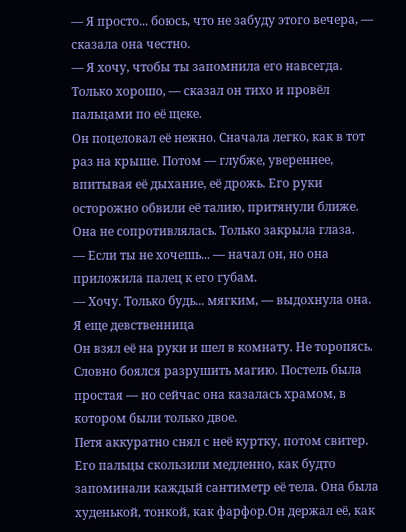— Я просто... боюсь, что не забуду этого вечера, — сказала она честно.
— Я хочу, чтобы ты запомнила его навсегда. Только хорошо, — сказал он тихо и провёл пальцами по её щеке.
Он поцеловал её нежно. Сначала легко, как в тот раз на крыше. Потом — глубже, увереннее, впитывая её дыхание, её дрожь. Его руки осторожно обвили её талию, притянули ближе. Она не сопротивлялась. Только закрыла глаза.
— Если ты не хочешь... — начал он, но она приложила палец к его губам.
— Хочу. Только будь... мягким, — выдохнула она. Я еще девственница
Он взял её на руки и шел в комнату. Не торопясь. Словно боялся разрушить магию. Постель была простая — но сейчас она казалась храмом, в котором были только двое.
Петя аккуратно снял с неё куртку, потом свитер. Его пальцы скользили медленно, как будто запоминали каждый сантиметр её тела. Она была худенькой, тонкой, как фарфор.Он держал её, как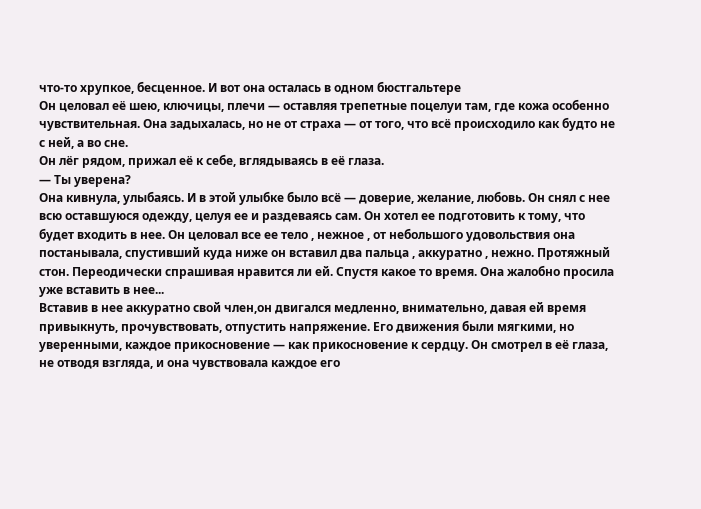что-то хрупкое, бесценное. И вот она осталась в одном бюстгальтере
Он целовал её шею, ключицы, плечи — оставляя трепетные поцелуи там, где кожа особенно чувствительная. Она задыхалась, но не от страха — от того, что всё происходило как будто не с ней, а во сне.
Он лёг рядом, прижал её к себе, вглядываясь в её глаза.
— Ты уверена?
Она кивнула, улыбаясь. И в этой улыбке было всё — доверие, желание, любовь. Он снял с нее всю оставшуюся одежду, целуя ее и раздеваясь сам. Он хотел ее подготовить к тому, что будет входить в нее. Он целовал все ее тело , нежное , от небольшого удовольствия она постанывала, спустивший куда ниже он вставил два пальца , аккуратно , нежно. Протяжный стон. Переодически спрашивая нравится ли ей. Спустя какое то время. Она жалобно просила уже вставить в нее...
Вставив в нее аккуратно свой член,он двигался медленно, внимательно, давая ей время привыкнуть, прочувствовать, отпустить напряжение. Его движения были мягкими, но уверенными, каждое прикосновение — как прикосновение к сердцу. Он смотрел в её глаза, не отводя взгляда, и она чувствовала каждое его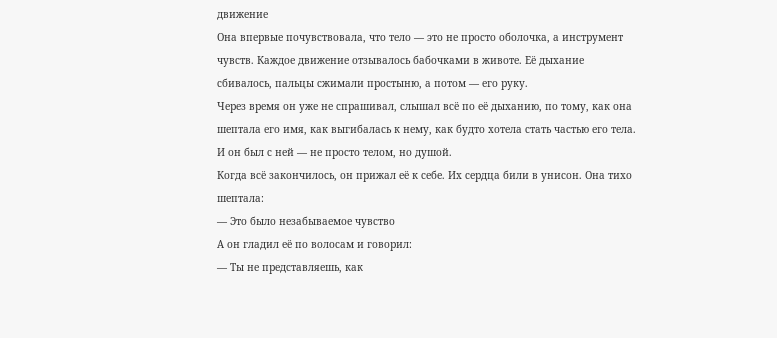движение
Она впервые почувствовала, что тело — это не просто оболочка, а инструмент чувств. Каждое движение отзывалось бабочками в животе. Её дыхание сбивалось, пальцы сжимали простыню, а потом — его руку.
Через время он уже не спрашивал, слышал всё по её дыханию, по тому, как она шептала его имя, как выгибалась к нему, как будто хотела стать частью его тела. И он был с ней — не просто телом, но душой.
Когда всё закончилось, он прижал её к себе. Их сердца били в унисон. Она тихо шептала:
— Это было незабываемое чувство
А он гладил её по волосам и говорил:
— Ты не представляешь, как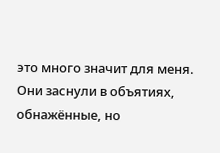это много значит для меня.
Они заснули в объятиях, обнажённые, но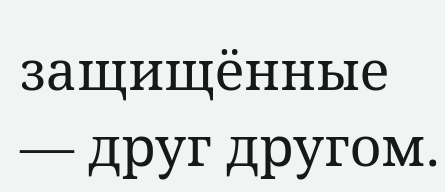защищённые — друг другом.